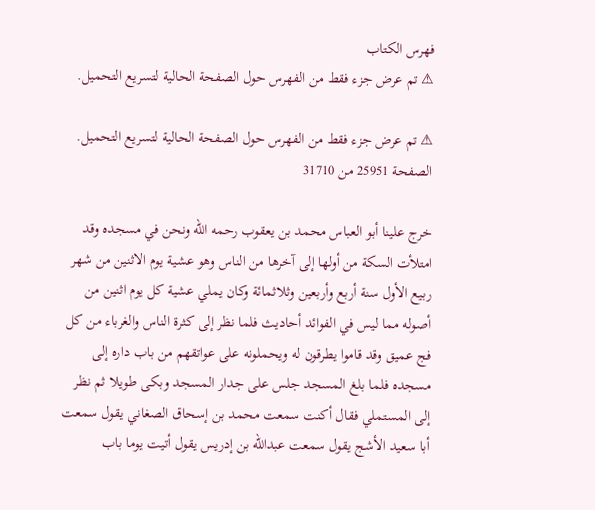فهرس الكتاب
⚠ تم عرض جزء فقط من الفهرس حول الصفحة الحالية لتسريع التحميل.

⚠ تم عرض جزء فقط من الفهرس حول الصفحة الحالية لتسريع التحميل.
الصفحة 25951 من 31710

خرج علينا أبو العباس محمد بن يعقوب رحمه الله ونحن في مسجده وقد امتلأت السكة من أولها إلى آخرها من الناس وهو عشية يوم الاثنين من شهر ربيع الأول سنة أربع وأربعين وثلاثمائة وكان يملي عشية كل يوم اثنين من أصوله مما ليس في الفوائد أحاديث فلما نظر إلى كثرة الناس والغرباء من كل فج عميق وقد قاموا يطرقون له ويحملونه على عواتقهم من باب داره إلى مسجده فلما بلغ المسجد جلس على جدار المسجد وبكى طويلا ثم نظر إلى المستملي فقال أكنت سمعت محمد بن إسحاق الصغاني يقول سمعت أبا سعيد الأشج يقول سمعت عبدالله بن إدريس يقول أتيت يوما باب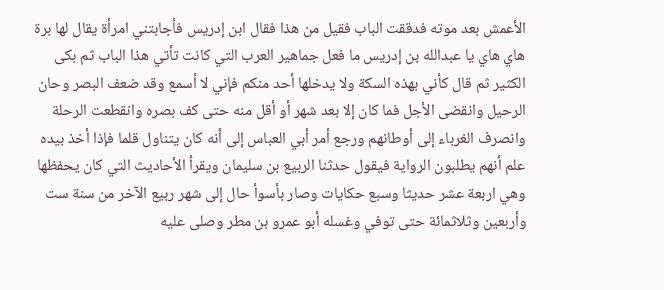الأعمش بعد موته فدققت الباب فقيل من هذا فقال ابن إدريس فأجابتني امرأة يقال لها برة هاي هاي يا عبدالله بن إدريس ما فعل جماهير العرب التي كانت تأتي هذا الباب ثم بكى الكثير ثم قال كأني بهذه السكة ولا يدخلها أحد منكم فإني لا أسمع وقد ضعف البصر وحان الرحيل وانقضى الأجل فما كان إلا بعد شهر أو أقل منه حتى كف بصره وانقطعت الرحلة وانصرف الغرباء إلى أوطانهم ورجع أمر أبي العباس إلى أنه كان يتناول قلما فإذا أخذ بيده علم أنهم يطلبون الرواية فيقول حدثنا الربيع بن سليمان ويقرأ الأحاديث التي كان يحفظها وهي اربعة عشر حديثا وسبع حكايات وصار بأسوأ حال إلى شهر ربيع الآخر من سنة ست وأربعين وثلاثمائة حتى توفي وغسله أبو عمرو بن مطر وصلى عليه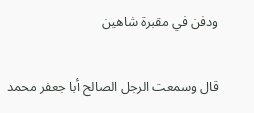ودفن في مقبرة شاهين

قال وسمعت الرجل الصالح أبا جعفر محمد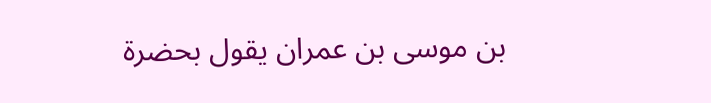بن موسى بن عمران يقول بحضرة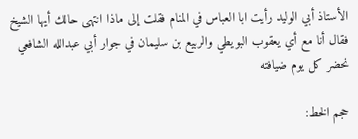الأستاذ أبي الوليد رأيت ابا العباس في المنام فقلت إلى ماذا انتهى حالك أيها الشيخ فقال أنا مع أي يعقوب البويطي والربيع بن سليمان في جوار أبي عبدالله الشافعي نحضر كل يوم ضيافته

حجم الخط: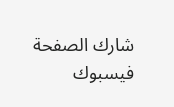شارك الصفحة
فيسبوك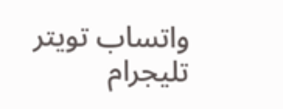واتساب تويتر تليجرام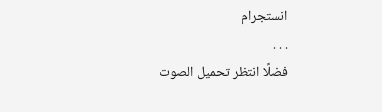انستجرام
. . .
فضلًا انتظر تحميل الصوت